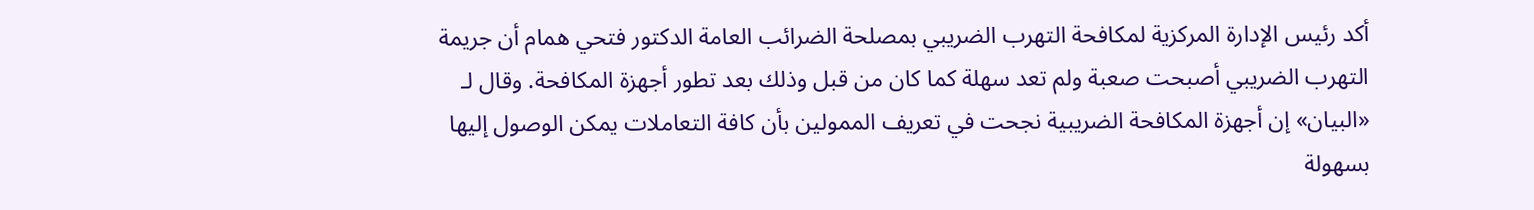أكد رئيس الإدارة المركزية لمكافحة التهرب الضريبي بمصلحة الضرائب العامة الدكتور فتحي همام أن جريمة التهرب الضريبي أصبحت صعبة ولم تعد سهلة كما كان من قبل وذلك بعد تطور أجهزة المكافحة. وقال لـ «البيان» إن أجهزة المكافحة الضريبية نجحت في تعريف الممولين بأن كافة التعاملات يمكن الوصول إليها بسهولة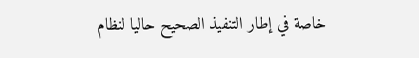خاصة في إطار التنفيذ الصحيح حاليا لنظام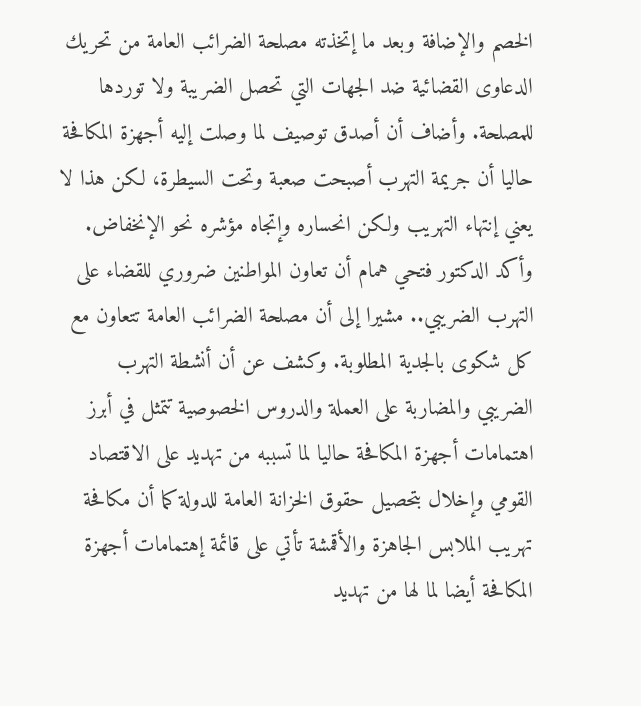الخصم والإضافة وبعد ما إتخذته مصلحة الضرائب العامة من تحريك الدعاوى القضائية ضد الجهات التي تحصل الضريبة ولا توردها للمصلحة. وأضاف أن أصدق توصيف لما وصلت إليه أجهزة المكافحة حاليا أن جريمة التهرب أصبحت صعبة وتحت السيطرة، لكن هذا لا يعني إنتهاء التهريب ولكن انحساره وإتجاه مؤشره نحو الإنخفاض. وأكد الدكتور فتحي همام أن تعاون المواطنين ضروري للقضاء على التهرب الضريبي.. مشيرا إلى أن مصلحة الضرائب العامة تتعاون مع كل شكوى بالجدية المطلوبة. وكشف عن أن أنشطة التهرب الضريبي والمضاربة على العملة والدروس الخصوصية تتمثل في أبرز اهتمامات أجهزة المكافحة حاليا لما تسببه من تهديد على الاقتصاد القومي وإخلال بتحصيل حقوق الخزانة العامة للدولة كما أن مكافحة تهريب الملابس الجاهزة والأقمشة تأتي على قائمة إهتمامات أجهزة المكافحة أيضا لما لها من تهديد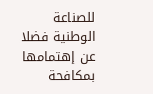للصناعة الوطنية فضلا عن إهتمامها بمكافحة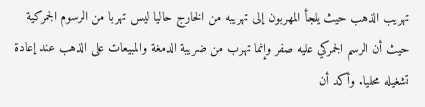تهريب الذهب حيث يلجأ المهربون إلى تهريبه من الخارج حاليا ليس تهربا من الرسوم الجمركية حيث أن الرسم الجمركي عليه صفر وإنما تهرب من ضريبة الدمغة والمبيعات على الذهب عند إعادة تشغيله محليا. وأكد أن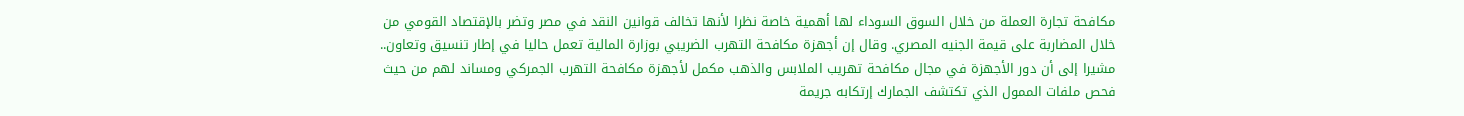مكافحة تجارة العملة من خلال السوق السوداء لها أهمية خاصة نظرا لأنها تخالف قوانين النقد في مصر وتضر بالإقتصاد القومي من خلال المضاربة على قيمة الجنيه المصري. وقال إن أجهزة مكافحة التهرب الضريبي بوزارة المالية تعمل حاليا في إطار تنسيق وتعاون.. مشيرا إلى أن دور الأجهزة في مجال مكافحة تهريب الملابس والذهب مكمل لأجهزة مكافحة التهرب الجمركي ومساند لهم من حيث فحص ملفات الممول الذي تكتشف الجمارك إرتكابه جريمة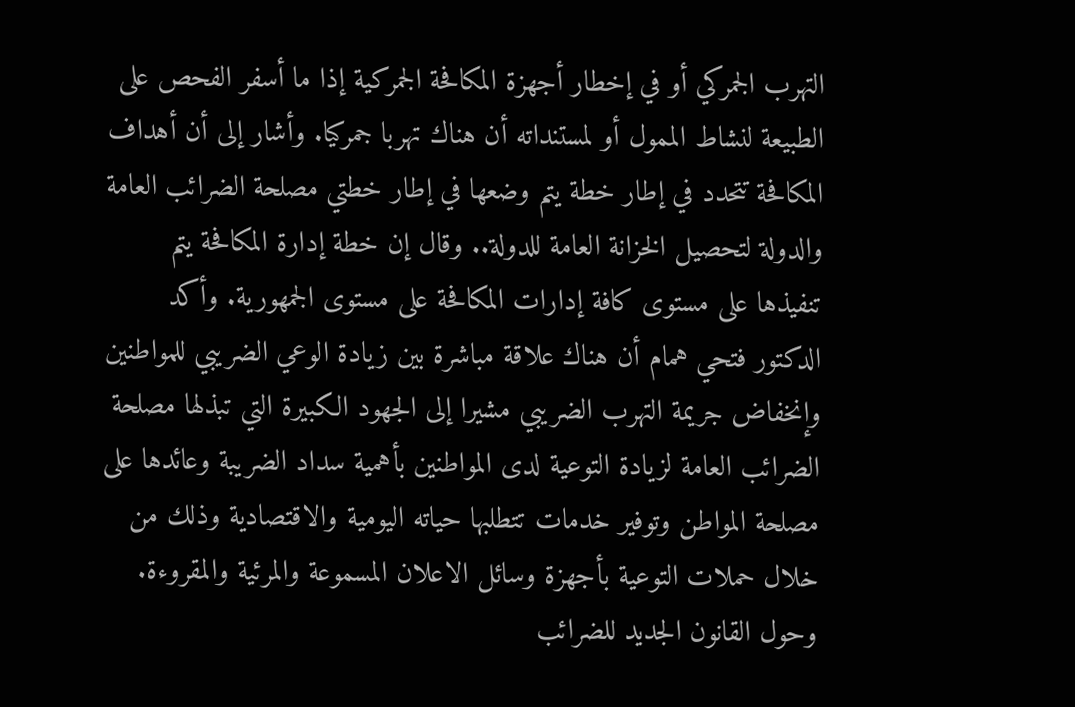التهرب الجمركي أو في إخطار أجهزة المكافحة الجمركية إذا ما أسفر الفحص على الطبيعة لنشاط الممول أو لمستنداته أن هناك تهربا جمركيا. وأشار إلى أن أهداف المكافحة تتحدد في إطار خطة يتم وضعها في إطار خطتي مصلحة الضرائب العامة والدولة لتحصيل الخزانة العامة للدولة.. وقال إن خطة إدارة المكافحة يتم تنفيذها على مستوى كافة إدارات المكافحة على مستوى الجمهورية. وأكد الدكتور فتحي همام أن هناك علاقة مباشرة بين زيادة الوعي الضريبي للمواطنين وإنخفاض جريمة التهرب الضريبي مشيرا إلى الجهود الكبيرة التي تبذلها مصلحة الضرائب العامة لزيادة التوعية لدى المواطنين بأهمية سداد الضريبة وعائدها على مصلحة المواطن وتوفير خدمات تتطلبها حياته اليومية والاقتصادية وذلك من خلال حملات التوعية بأجهزة وسائل الاعلان المسموعة والمرئية والمقروءة. وحول القانون الجديد للضرائب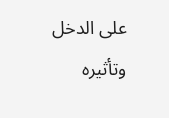على الدخل وتأثيره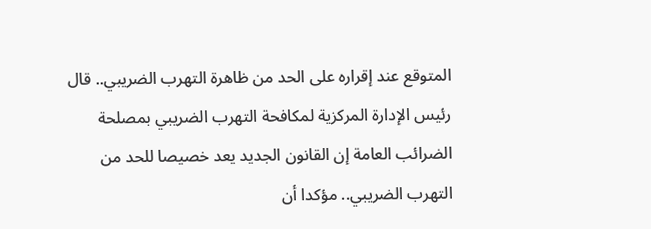المتوقع عند إقراره على الحد من ظاهرة التهرب الضريبي.. قال رئيس الإدارة المركزية لمكافحة التهرب الضريبي بمصلحة الضرائب العامة إن القانون الجديد يعد خصيصا للحد من التهرب الضريبي.. مؤكدا أن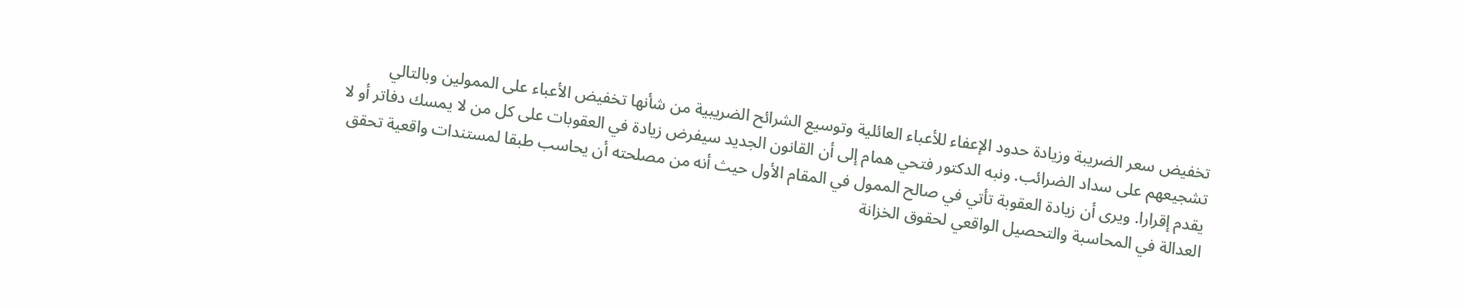تخفيض سعر الضريبة وزيادة حدود الإعفاء للأعباء العائلية وتوسيع الشرائح الضريبية من شأنها تخفيض الأعباء على الممولين وبالتالي تشجيعهم على سداد الضرائب. ونبه الدكتور فتحي همام إلى أن القانون الجديد سيفرض زيادة في العقوبات على كل من لا يمسك دفاتر أو لا يقدم إقرارا. ويرى أن زيادة العقوبة تأتي في صالح الممول في المقام الأول حيث أنه من مصلحته أن يحاسب طبقا لمستندات واقعية تحقق العدالة في المحاسبة والتحصيل الواقعي لحقوق الخزانة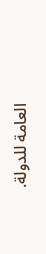العامة للدولة.